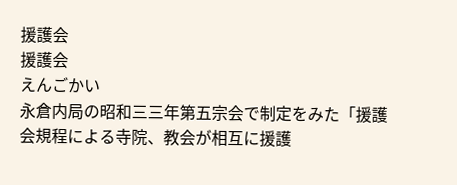援護会
援護会
えんごかい
永倉内局の昭和三三年第五宗会で制定をみた「援護会規程による寺院、教会が相互に援護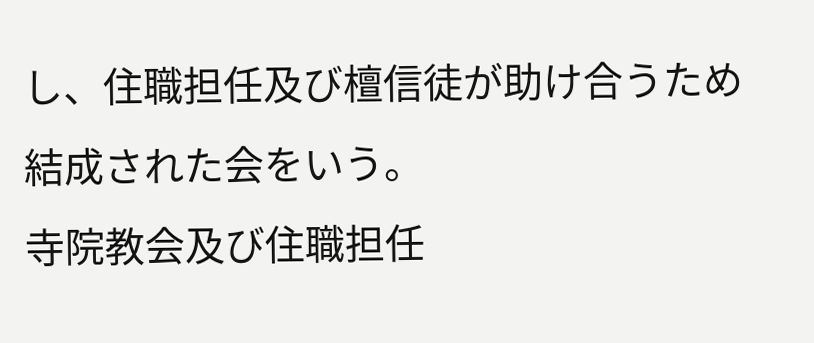し、住職担任及び檀信徒が助け合うため結成された会をいう。
寺院教会及び住職担任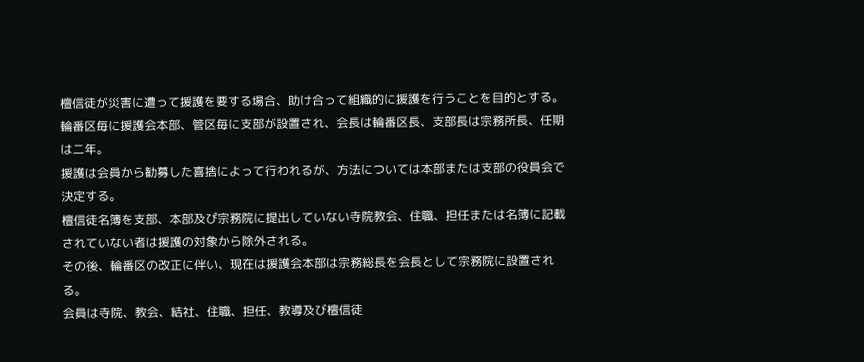檀信徒が災害に遭って援護を要する場合、助け合って組織的に援護を行うことを目的とする。
輪番区毎に援護会本部、管区毎に支部が設置され、会長は輪番区長、支部長は宗務所長、任期は二年。
援護は会員から勧募した喜捨によって行われるが、方法については本部または支部の役員会で決定する。
檀信徒名簿を支部、本部及ぴ宗務院に提出していない寺院教会、住職、担任または名簿に記載されていない者は援護の対象から除外される。
その後、輪番区の改正に伴い、現在は援護会本部は宗務総長を会長として宗務院に設置される。
会員は寺院、教会、結社、住職、担任、教導及び檀信徒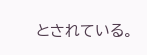とされている。